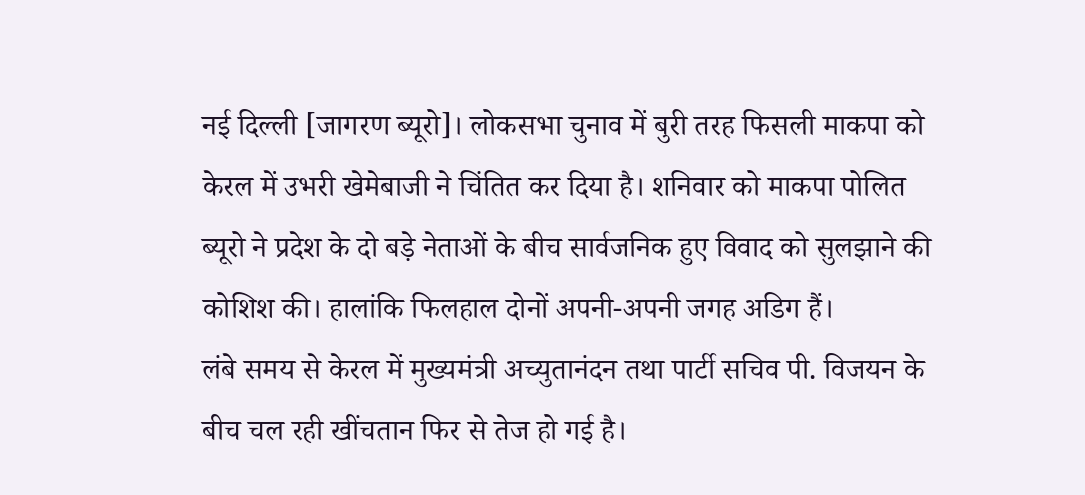नई दिल्ली [जागरण ब्यूरो]। लोकसभा चुनाव में बुरी तरह फिसली माकपा को केरल में उभरी खेमेबाजी ने चिंतित कर दिया है। शनिवार को माकपा पोलित ब्यूरो ने प्रदेश के दो बड़े नेताओं के बीच सार्वजनिक हुए विवाद को सुलझाने की कोशिश की। हालांकि फिलहाल दोनों अपनी-अपनी जगह अडिग हैं।
लंबे समय से केरल में मुख्यमंत्री अच्युतानंदन तथा पार्टी सचिव पी. विजयन के बीच चल रही खींचतान फिर से तेज हो गई है।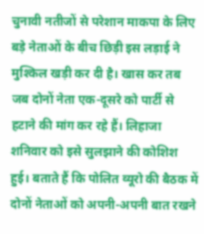चुनावी नतीजों से परेशान माकपा के लिए बड़े नेताओं के बीच छिड़ी इस लड़ाई ने मुश्किल खड़ी कर दी है। खास कर तब जब दोनों नेता एक-दूसरे को पार्टी से हटाने की मांग कर रहे हैं। लिहाजा शनिवार को इसे सुलझाने की कोशिश हुई। बताते हैं कि पोलित व्यूरो की बैठक में दोनों नेताओं को अपनी-अपनी बात रखने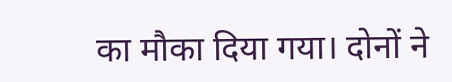का मौका दिया गया। दोनों ने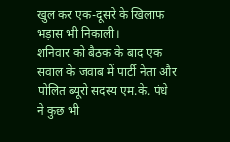खुल कर एक-दूसरे के खिलाफ भड़ास भी निकाली।
शनिवार को बैठक के बाद एक सवाल के जवाब में पार्टी नेता और पोलित ब्यूरो सदस्य एम.के. पंधे ने कुछ भी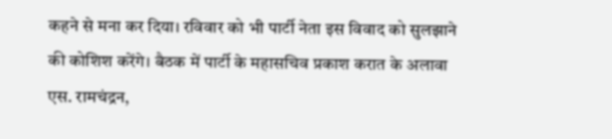कहने से मना कर दिया। रविवार को भी पार्टी नेता इस विवाद को सुलझाने की कोशिश करेंगे। बैठक में पार्टी के महासचिव प्रकाश करात के अलावा एस. रामचंद्रन,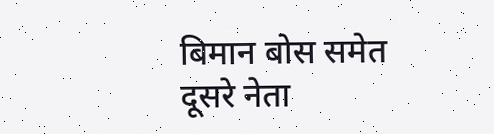बिमान बोस समेत दूसरे नेता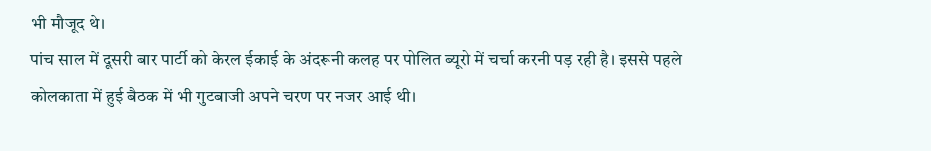भी मौजूद थे।
पांच साल में दूसरी बार पार्टी को केरल ईकाई के अंदरूनी कलह पर पोलित ब्यूरो में चर्चा करनी पड़ रही है। इससे पहले कोलकाता में हुई बैठक में भी गुटबाजी अपने चरण पर नजर आई थी।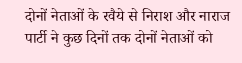दोनों नेताओं के रवैये से निराश और नाराज पार्टी ने कुछ दिनों तक दोनों नेताओं को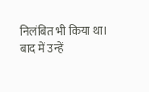निलंबित भी किया था। बाद में उन्हें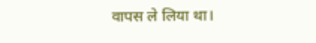वापस ले लिया था।